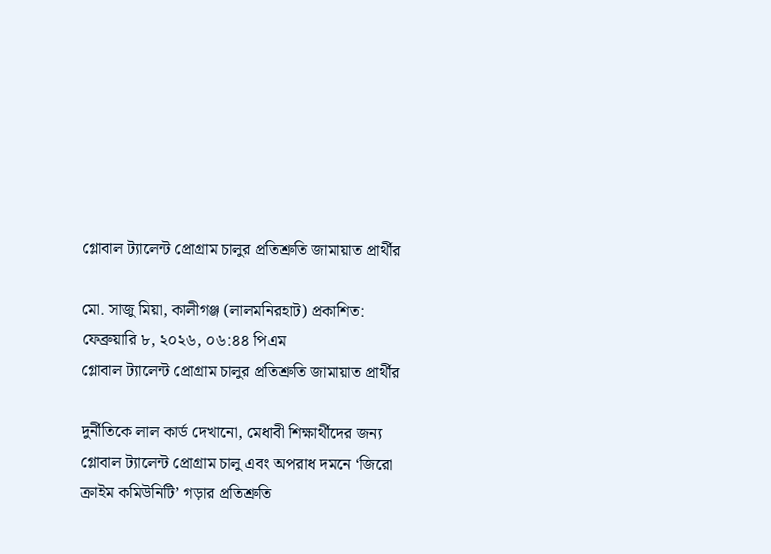গ্লোবাল ট্যালেন্ট প্রোগ্রাম চালুর প্রতিশ্রুতি জামায়াত প্রার্থীর

মো. সাজু মিয়া, কালীগঞ্জ (লালমনিরহাট) প্রকাশিত: ফেব্রুয়ারি ৮, ২০২৬, ০৬:৪৪ পিএম
গ্লোবাল ট্যালেন্ট প্রোগ্রাম চালুর প্রতিশ্রুতি জামায়াত প্রার্থীর

দুর্নীতিকে লাল কার্ড দেখানো, মেধাবী শিক্ষার্থীদের জন্য গ্লোবাল ট্যালেন্ট প্রোগ্রাম চালু এবং অপরাধ দমনে ‘জিরো ক্রাইম কমিউনিটি’ গড়ার প্রতিশ্রুতি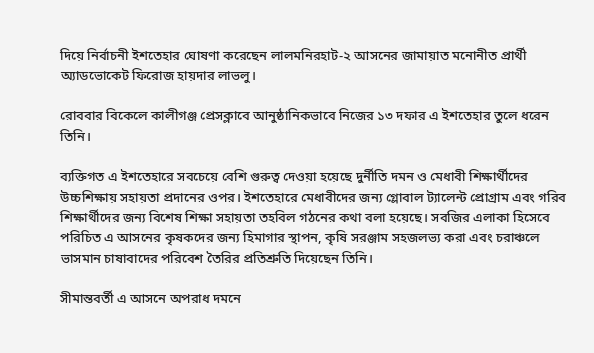দিয়ে নির্বাচনী ইশতেহার ঘোষণা করেছেন লালমনিরহাট-২ আসনের জামায়াত মনোনীত প্রার্থী অ্যাডভোকেট ফিরোজ হায়দার লাভলু।

রোববার বিকেলে কালীগঞ্জ প্রেসক্লাবে আনুষ্ঠানিকভাবে নিজের ১৩ দফার এ ইশতেহার তুলে ধরেন তিনি।

ব্যক্তিগত এ ইশতেহারে সবচেয়ে বেশি গুরুত্ব দেওয়া হয়েছে দুর্নীতি দমন ও মেধাবী শিক্ষার্থীদের উচ্চশিক্ষায় সহায়তা প্রদানের ওপর। ইশতেহারে মেধাবীদের জন্য গ্লোবাল ট্যালেন্ট প্রোগ্রাম এবং গরিব শিক্ষার্থীদের জন্য বিশেষ শিক্ষা সহায়তা তহবিল গঠনের কথা বলা হয়েছে। সবজির এলাকা হিসেবে পরিচিত এ আসনের কৃষকদের জন্য হিমাগার স্থাপন, কৃষি সরঞ্জাম সহজলভ্য করা এবং চরাঞ্চলে ভাসমান চাষাবাদের পরিবেশ তৈরির প্রতিশ্রুতি দিয়েছেন তিনি।

সীমান্তবর্তী এ আসনে অপরাধ দমনে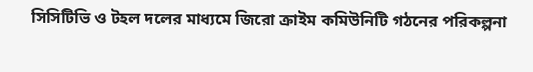সিসিটিভি ও টহল দলের মাধ্যমে জিরো ক্রাইম কমিউনিটি গঠনের পরিকল্পনা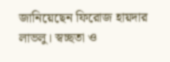জানিয়েছেন ফিরোজ হায়দার লাভলু। স্বচ্ছতা ও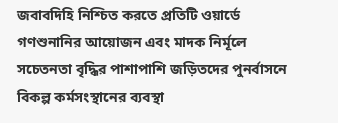জবাবদিহি নিশ্চিত করতে প্রতিটি ওয়ার্ডে গণশুনানির আয়োজন এবং মাদক নির্মূলে সচেতনতা বৃদ্ধির পাশাপাশি জড়িতদের পুনর্বাসনে বিকল্প কর্মসংস্থানের ব্যবস্থা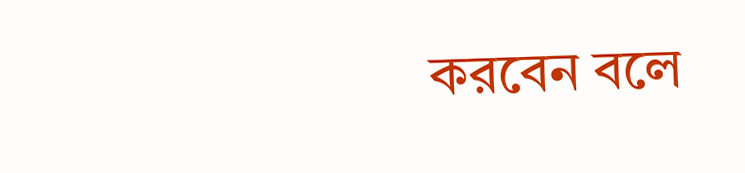করবেন বলে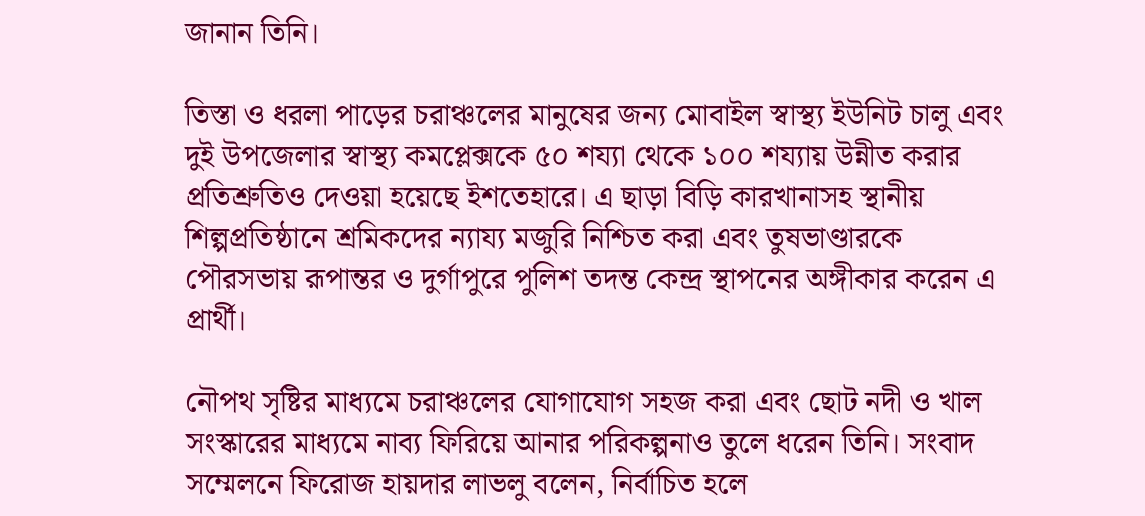জানান তিনি।

তিস্তা ও ধরলা পাড়ের চরাঞ্চলের মানুষের জন্য মোবাইল স্বাস্থ্য ইউনিট চালু এবং দুই উপজেলার স্বাস্থ্য কমপ্লেক্সকে ৫০ শয্যা থেকে ১০০ শয্যায় উন্নীত করার প্রতিশ্রুতিও দেওয়া হয়েছে ইশতেহারে। এ ছাড়া বিড়ি কারখানাসহ স্থানীয় শিল্পপ্রতিষ্ঠানে শ্রমিকদের ন্যায্য মজুরি নিশ্চিত করা এবং তুষভাণ্ডারকে পৌরসভায় রূপান্তর ও দুর্গাপুরে পুলিশ তদন্ত কেন্দ্র স্থাপনের অঙ্গীকার করেন এ প্রার্থী।

নৌপথ সৃষ্টির মাধ্যমে চরাঞ্চলের যোগাযোগ সহজ করা এবং ছোট নদী ও খাল সংস্কারের মাধ্যমে নাব্য ফিরিয়ে আনার পরিকল্পনাও তুলে ধরেন তিনি। সংবাদ সম্মেলনে ফিরোজ হায়দার লাভলু বলেন, নির্বাচিত হলে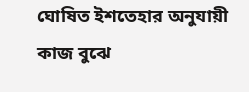ঘোষিত ইশতেহার অনুযায়ী কাজ বুঝে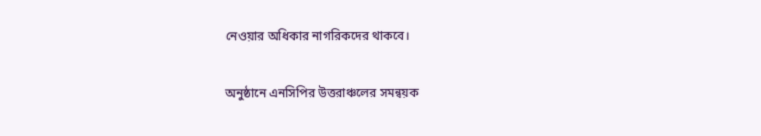নেওয়ার অধিকার নাগরিকদের থাকবে।

অনুষ্ঠানে এনসিপির উত্তরাঞ্চলের সমন্বয়ক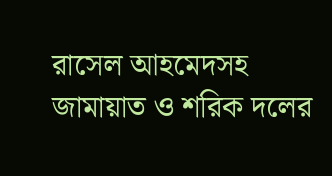রাসেল আহমেদসহ জামায়াত ও শরিক দলের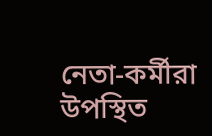নেতা-কর্মীরা উপস্থিত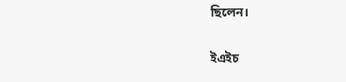ছিলেন।

ইএইচ